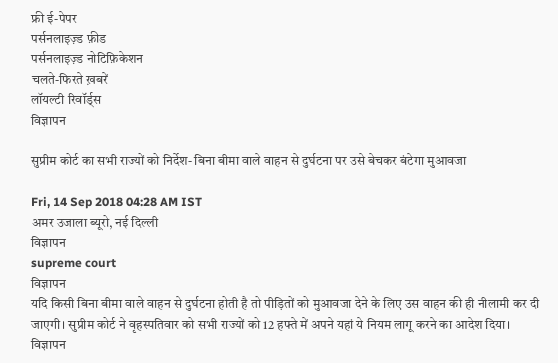फ्री ई-पेपर
पर्सनलाइज़्ड फ़ीड
पर्सनलाइज़्ड नोटिफ़िकेशन
चलते-फिरते ख़बरें
लॉयल्टी रिवॉर्ड्स
विज्ञापन

सुप्रीम कोर्ट का सभी राज्यों को निर्देश- बिना बीमा वाले वाहन से दुर्घटना पर उसे बेचकर बंटेगा मुआवजा

Fri, 14 Sep 2018 04:28 AM IST
अमर उजाला ब्यूरो, नई दिल्ली
विज्ञापन
supreme court
विज्ञापन
यदि किसी बिना बीमा वाले वाहन से दुर्घटना होती है तो पीड़ितों को मुआवजा देने के लिए उस वाहन की ही नीलामी कर दी जाएगी। सुप्रीम कोर्ट ने वृहस्पतिवार को सभी राज्यों को 12 हफ्ते में अपने यहां ये नियम लागू करने का आदेश दिया।
विज्ञापन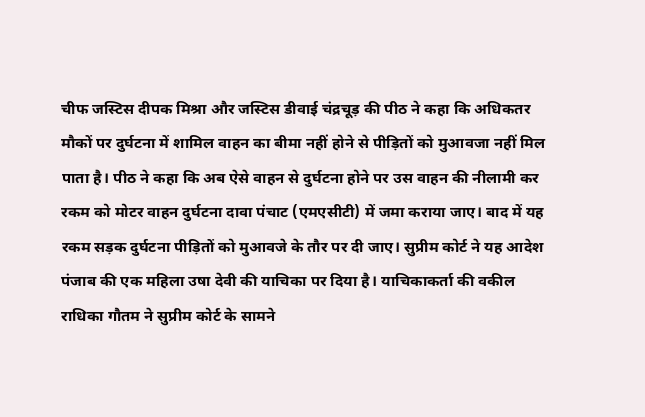चीफ जस्टिस दीपक मिश्रा और जस्टिस डीवाई चंद्रचूड़ की पीठ ने कहा कि अधिकतर मौकों पर दुर्घटना में शामिल वाहन का बीमा नहीं होने से पीड़ितों को मुआवजा नहीं मिल पाता है। पीठ ने कहा कि अब ऐसे वाहन से दुर्घटना होने पर उस वाहन की नीलामी कर रकम को मोटर वाहन दुर्घटना दावा पंचाट (एमएसीटी) में जमा कराया जाए। बाद में यह रकम सड़क दुर्घटना पीड़ितों को मुआवजे के तौर पर दी जाए। सुप्रीम कोर्ट ने यह आदेश पंजाब की एक महिला उषा देवी की याचिका पर दिया है। याचिकाकर्ता की वकील राधिका गौतम ने सुप्रीम कोर्ट के सामने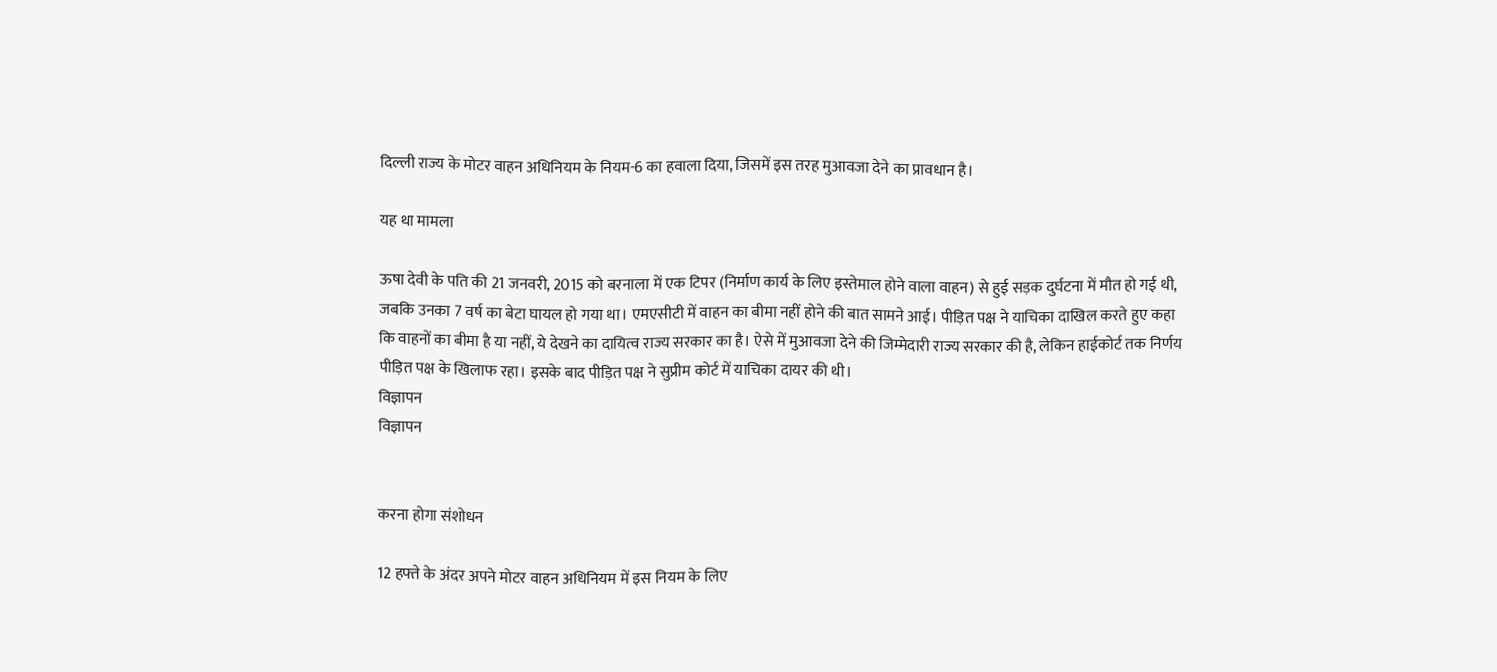दिल्ली राज्य के मोटर वाहन अधिनियम के नियम-6 का हवाला दिया, जिसमें इस तरह मुआवजा देने का प्रावधान है।

यह था मामला

ऊषा देवी के पति की 21 जनवरी, 2015 को बरनाला में एक टिपर (निर्माण कार्य के लिए इस्तेमाल होने वाला वाहन) से हुई सड़क दुर्घटना में मौत हो गई थी, जबकि उनका 7 वर्ष का बेटा घायल हो गया था। एमएसीटी में वाहन का बीमा नहीं होने की बात सामने आई। पीड़ित पक्ष ने याचिका दाखिल करते हुए कहा कि वाहनों का बीमा है या नहीं, ये देखने का दायित्व राज्य सरकार का है। ऐसे में मुआवजा देने की जिम्मेदारी राज्य सरकार की है, लेकिन हाईकोर्ट तक निर्णय पीड़ित पक्ष के खिलाफ रहा। इसके बाद पीड़ित पक्ष ने सुप्रीम कोर्ट में याचिका दायर की थी।
विज्ञापन
विज्ञापन


करना होगा संशोधन

12 हफ्ते के अंदर अपने मोटर वाहन अधिनियम में इस नियम के लिए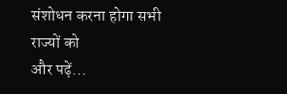संशोधन करना होगा सभी राज्यों को
और पढ़ें...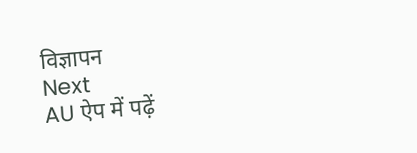विज्ञापन
Next
AU ऐप में पढ़ें